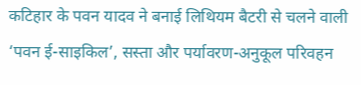कटिहार के पवन यादव ने बनाई लिथियम बैटरी से चलने वाली ‘पवन ई-साइकिल’, सस्ता और पर्यावरण-अनुकूल परिवहन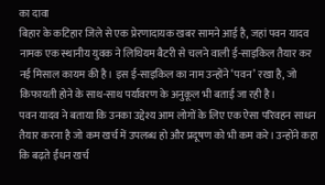का दावा
बिहार के कटिहार जिले से एक प्रेरणादायक खबर सामने आई है, जहां पवन यादव नामक एक स्थानीय युवक ने लिथियम बैटरी से चलने वाली ई-साइकिल तैयार कर नई मिसाल कायम की है। इस ई-साइकिल का नाम उन्होंने ‘पवन’ रखा है, जो किफायती होने के साथ-साथ पर्यावरण के अनुकूल भी बताई जा रही है।
पवन यादव ने बताया कि उनका उद्देश्य आम लोगों के लिए एक ऐसा परिवहन साधन तैयार करना है जो कम खर्च में उपलब्ध हो और प्रदूषण को भी कम करे। उन्होंने कहा कि बढ़ते ईंधन खर्च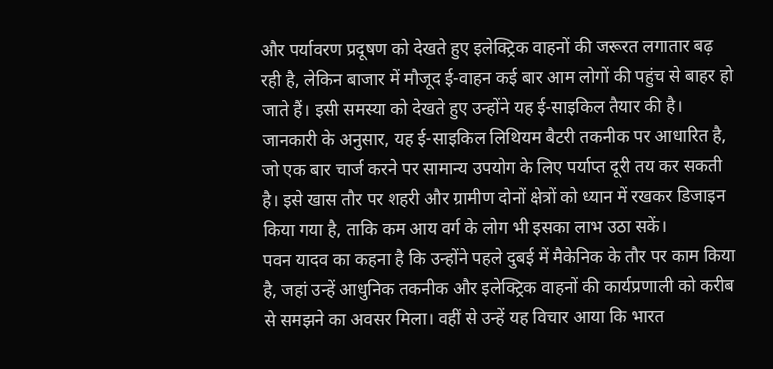और पर्यावरण प्रदूषण को देखते हुए इलेक्ट्रिक वाहनों की जरूरत लगातार बढ़ रही है, लेकिन बाजार में मौजूद ई-वाहन कई बार आम लोगों की पहुंच से बाहर हो जाते हैं। इसी समस्या को देखते हुए उन्होंने यह ई-साइकिल तैयार की है।
जानकारी के अनुसार, यह ई-साइकिल लिथियम बैटरी तकनीक पर आधारित है, जो एक बार चार्ज करने पर सामान्य उपयोग के लिए पर्याप्त दूरी तय कर सकती है। इसे खास तौर पर शहरी और ग्रामीण दोनों क्षेत्रों को ध्यान में रखकर डिजाइन किया गया है, ताकि कम आय वर्ग के लोग भी इसका लाभ उठा सकें।
पवन यादव का कहना है कि उन्होंने पहले दुबई में मैकेनिक के तौर पर काम किया है, जहां उन्हें आधुनिक तकनीक और इलेक्ट्रिक वाहनों की कार्यप्रणाली को करीब से समझने का अवसर मिला। वहीं से उन्हें यह विचार आया कि भारत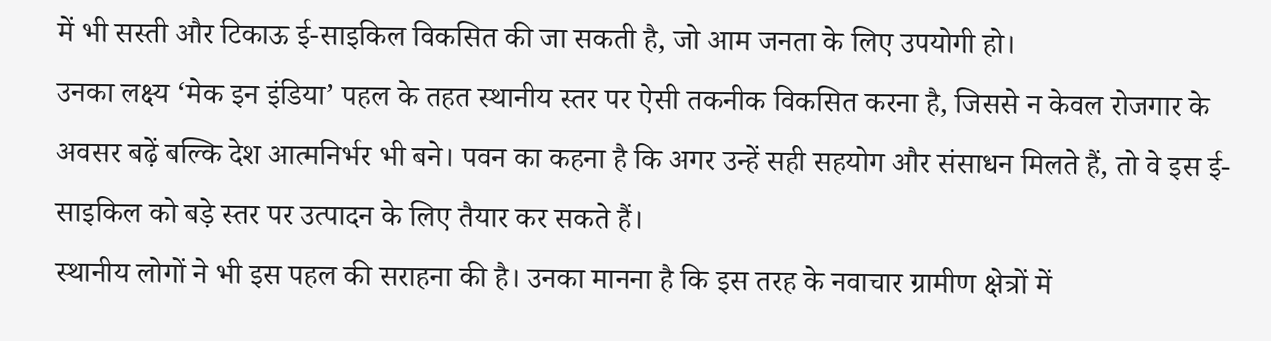में भी सस्ती और टिकाऊ ई-साइकिल विकसित की जा सकती है, जो आम जनता के लिए उपयोगी हो।
उनका लक्ष्य ‘मेक इन इंडिया’ पहल के तहत स्थानीय स्तर पर ऐसी तकनीक विकसित करना है, जिससे न केवल रोजगार के अवसर बढ़ें बल्कि देश आत्मनिर्भर भी बने। पवन का कहना है कि अगर उन्हें सही सहयोग और संसाधन मिलते हैं, तो वे इस ई-साइकिल को बड़े स्तर पर उत्पादन के लिए तैयार कर सकते हैं।
स्थानीय लोगों ने भी इस पहल की सराहना की है। उनका मानना है कि इस तरह के नवाचार ग्रामीण क्षेत्रों में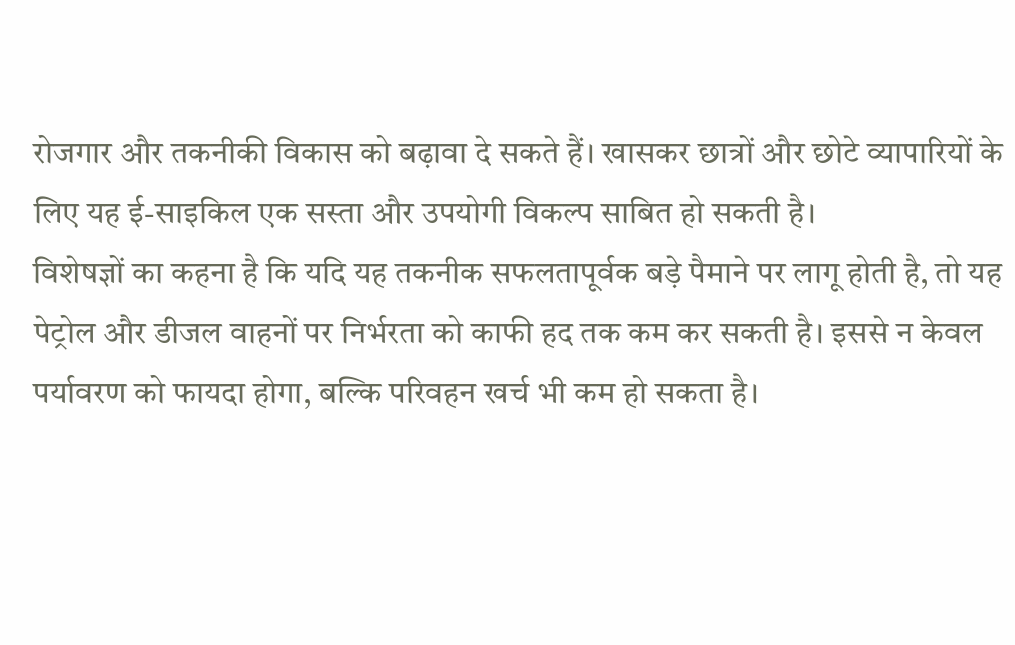रोजगार और तकनीकी विकास को बढ़ावा दे सकते हैं। खासकर छात्रों और छोटे व्यापारियों के लिए यह ई-साइकिल एक सस्ता और उपयोगी विकल्प साबित हो सकती है।
विशेषज्ञों का कहना है कि यदि यह तकनीक सफलतापूर्वक बड़े पैमाने पर लागू होती है, तो यह पेट्रोल और डीजल वाहनों पर निर्भरता को काफी हद तक कम कर सकती है। इससे न केवल पर्यावरण को फायदा होगा, बल्कि परिवहन खर्च भी कम हो सकता है।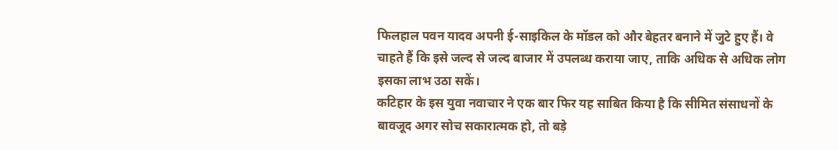फिलहाल पवन यादव अपनी ई-साइकिल के मॉडल को और बेहतर बनाने में जुटे हुए हैं। वे चाहते हैं कि इसे जल्द से जल्द बाजार में उपलब्ध कराया जाए, ताकि अधिक से अधिक लोग इसका लाभ उठा सकें।
कटिहार के इस युवा नवाचार ने एक बार फिर यह साबित किया है कि सीमित संसाधनों के बावजूद अगर सोच सकारात्मक हो, तो बड़े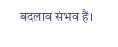बदलाव संभव हैं।